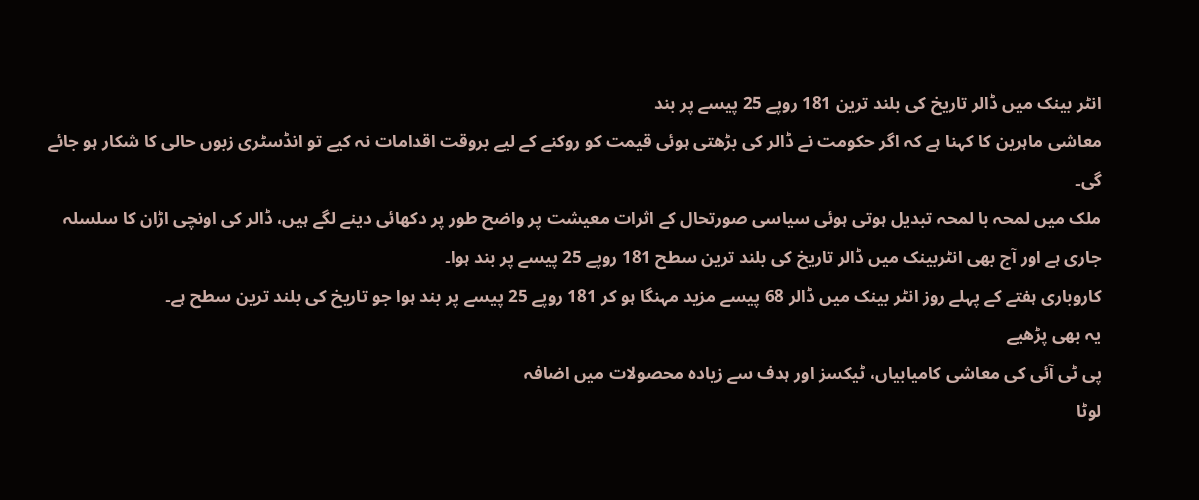انٹر بینک میں ڈالر تاریخ کی بلند ترین 181 روپے 25 پیسے پر بند
معاشی ماہرین کا کہنا ہے کہ اگر حکومت نے ڈالر کی بڑھتی ہوئی قیمت کو روکنے کے لیے بروقت اقدامات نہ کیے تو انڈسٹری زبوں حالی کا شکار ہو جائے گی۔
ملک میں لمحہ با لمحہ تبدیل ہوتی ہوئی سیاسی صورتحال کے اثرات معیشت پر واضح طور پر دکھائی دینے لگے ہیں، ڈالر کی اونچی اڑان کا سلسلہ جاری ہے اور آج بھی انٹربینک میں ڈالر تاریخ کی بلند ترین سطح 181 روپے 25 پیسے پر بند ہوا۔
کاروباری ہفتے کے پہلے روز انٹر بینک میں ڈالر 68 پیسے مزید مہنگا ہو کر 181 روپے 25 پیسے پر بند ہوا جو تاریخ کی بلند ترین سطح ہے۔
یہ بھی پڑھیے
پی ٹی آئی کی معاشی کامیابیاں، ٹیکسز اور ہدف سے زیادہ محصولات میں اضافہ
لوٹا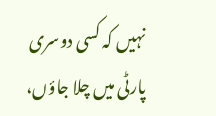نہیں کہ کسی دوسری پارٹی میں چلا جاؤں،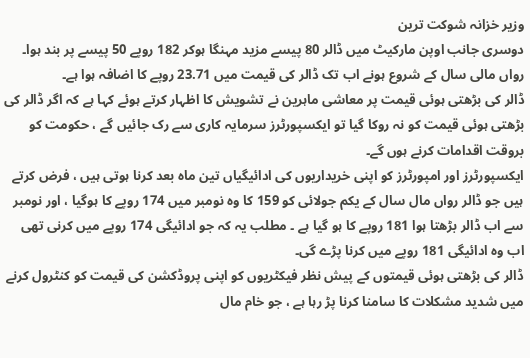وزیر خزانہ شوکت ترین
دوسری جانب اوپن مارکیٹ میں ڈالر 80 پیسے مزید مہنگا ہوکر 182 روپے 50 پیسے پر بند ہوا۔
رواں مالی سال کے شروع ہونے اب تک ڈالر کی قیمت میں 23.71 روپے کا اضافہ ہوا ہے۔
ڈالر کی بڑھتی ہوئی قیمت پر معاشی ماہرین نے تشویش کا اظہار کرتے ہوئے کہا ہے کہ اگر ڈالر کی بڑھتی ہوئی قیمت کو نہ روکا گیا تو ایکسپورٹرز سرمایہ کاری سے رک جائیں گے ، حکومت کو بروقت اقدامات کرنے ہوں گے۔
ایکسپورٹرز اور امپورٹرز کو اپنی خریداریوں کی ادائیگیاں تین ماہ بعد کرنا ہوتی ہیں ، فرض کرتے ہیں جو ڈالر رواں مال سال کے یکم جولائی کو 159 کا وہ نومبر میں 174 روپے کا ہوگیا ، اور نومبر سے اب ڈالر بڑھتا ہوا 181 روپے کا ہو گیا ہے ۔ مطلب یہ کہ جو ادائیگی 174 روپے میں کرنی تھی اب وہ ادائیگی 181 روپے میں کرنا پڑے گی۔
ڈالر کی بڑھتی ہوئی قیمتوں کے پیش نظر فیکٹریوں کو اپنی پروڈکشن کی قیمت کو کنٹرول کرنے میں شدید مشکلات کا سامنا کرنا پڑ رہا ہے ، جو خام مال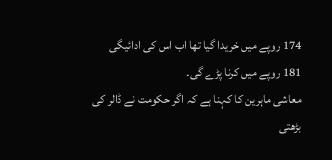174 روپے میں خریدا گیا تھا اب اس کی ادائیگی 181 روپے میں کرنا پڑے گی۔
معاشی ماہرین کا کہنا ہے کہ اگر حکومت نے ڈالر کی بڑھتی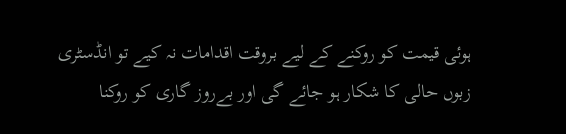ہوئی قیمت کو روکنے کے لیے بروقت اقدامات نہ کیے تو انڈسٹری زبوں حالی کا شکار ہو جائے گی اور بےروز گاری کو روکنا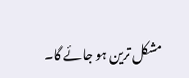مشکل ترین ہو جائے گا۔